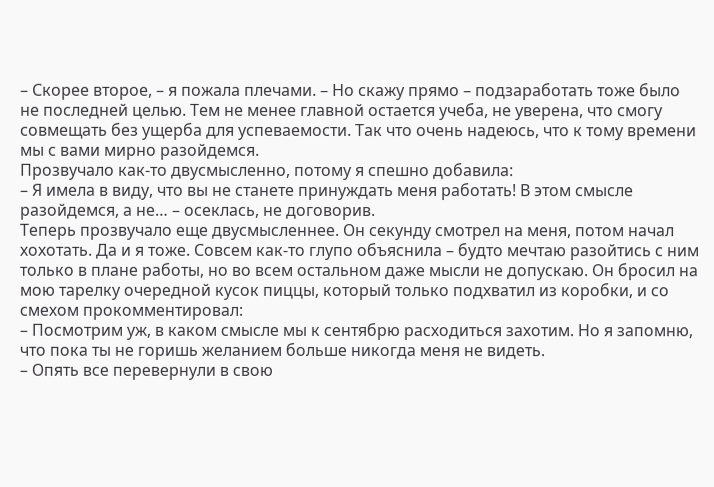– Скорее второе, – я пожала плечами. – Но скажу прямо – подзаработать тоже было не последней целью. Тем не менее главной остается учеба, не уверена, что смогу совмещать без ущерба для успеваемости. Так что очень надеюсь, что к тому времени мы с вами мирно разойдемся.
Прозвучало как-то двусмысленно, потому я спешно добавила:
– Я имела в виду, что вы не станете принуждать меня работать! В этом смысле разойдемся, а не… – осеклась, не договорив.
Теперь прозвучало еще двусмысленнее. Он секунду смотрел на меня, потом начал хохотать. Да и я тоже. Совсем как-то глупо объяснила – будто мечтаю разойтись с ним только в плане работы, но во всем остальном даже мысли не допускаю. Он бросил на мою тарелку очередной кусок пиццы, который только подхватил из коробки, и со смехом прокомментировал:
– Посмотрим уж, в каком смысле мы к сентябрю расходиться захотим. Но я запомню, что пока ты не горишь желанием больше никогда меня не видеть.
– Опять все перевернули в свою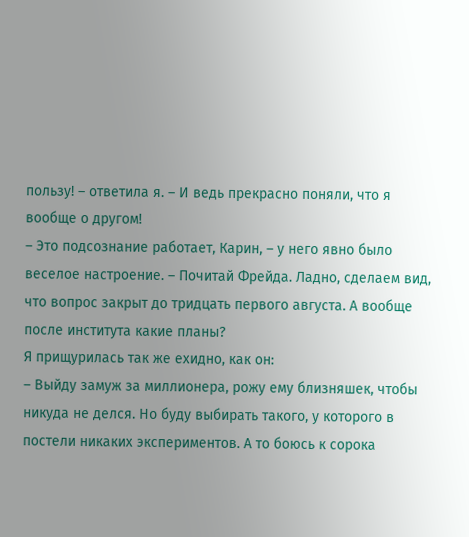пользу! – ответила я. – И ведь прекрасно поняли, что я вообще о другом!
– Это подсознание работает, Карин, – у него явно было веселое настроение. – Почитай Фрейда. Ладно, сделаем вид, что вопрос закрыт до тридцать первого августа. А вообще после института какие планы?
Я прищурилась так же ехидно, как он:
– Выйду замуж за миллионера, рожу ему близняшек, чтобы никуда не делся. Но буду выбирать такого, у которого в постели никаких экспериментов. А то боюсь к сорока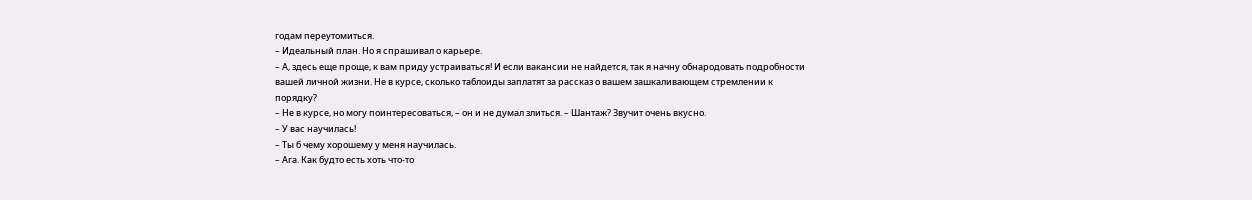годам переутомиться.
– Идеальный план. Но я спрашивал о карьере.
– А, здесь еще проще, к вам приду устраиваться! И если вакансии не найдется, так я начну обнародовать подробности вашей личной жизни. Не в курсе, сколько таблоиды заплатят за рассказ о вашем зашкаливающем стремлении к порядку?
– Не в курсе, но могу поинтересоваться, – он и не думал злиться. – Шантаж? Звучит очень вкусно.
– У вас научилась!
– Ты б чему хорошему у меня научилась.
– Ага. Как будто есть хоть что-то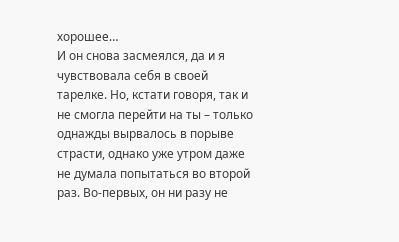хорошее…
И он снова засмеялся, да и я чувствовала себя в своей тарелке. Но, кстати говоря, так и не смогла перейти на ты – только однажды вырвалось в порыве страсти, однако уже утром даже не думала попытаться во второй раз. Во-первых, он ни разу не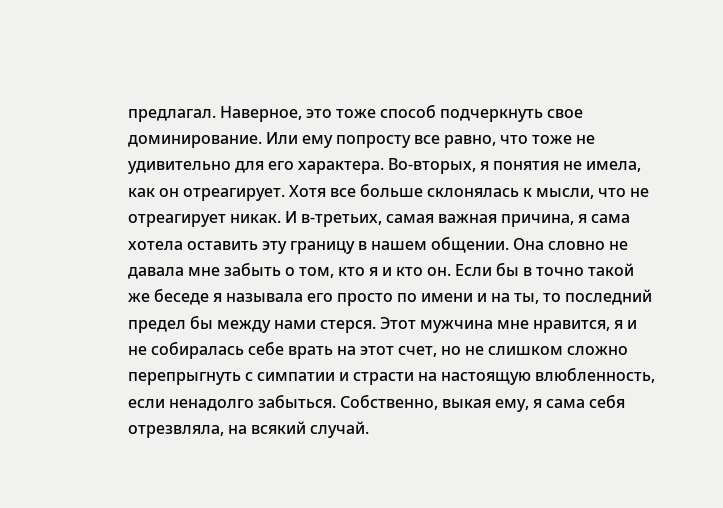предлагал. Наверное, это тоже способ подчеркнуть свое доминирование. Или ему попросту все равно, что тоже не удивительно для его характера. Во-вторых, я понятия не имела, как он отреагирует. Хотя все больше склонялась к мысли, что не отреагирует никак. И в-третьих, самая важная причина, я сама хотела оставить эту границу в нашем общении. Она словно не давала мне забыть о том, кто я и кто он. Если бы в точно такой же беседе я называла его просто по имени и на ты, то последний предел бы между нами стерся. Этот мужчина мне нравится, я и не собиралась себе врать на этот счет, но не слишком сложно перепрыгнуть с симпатии и страсти на настоящую влюбленность, если ненадолго забыться. Собственно, выкая ему, я сама себя отрезвляла, на всякий случай.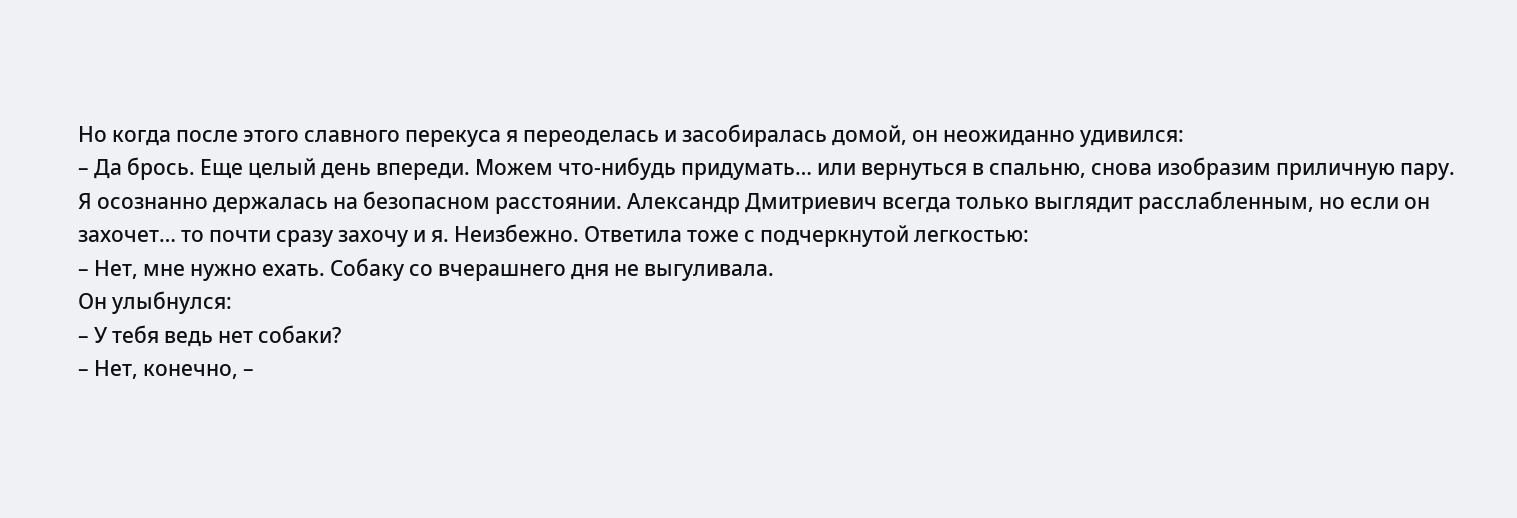Но когда после этого славного перекуса я переоделась и засобиралась домой, он неожиданно удивился:
– Да брось. Еще целый день впереди. Можем что-нибудь придумать… или вернуться в спальню, снова изобразим приличную пару.
Я осознанно держалась на безопасном расстоянии. Александр Дмитриевич всегда только выглядит расслабленным, но если он захочет… то почти сразу захочу и я. Неизбежно. Ответила тоже с подчеркнутой легкостью:
– Нет, мне нужно ехать. Собаку со вчерашнего дня не выгуливала.
Он улыбнулся:
– У тебя ведь нет собаки?
– Нет, конечно, –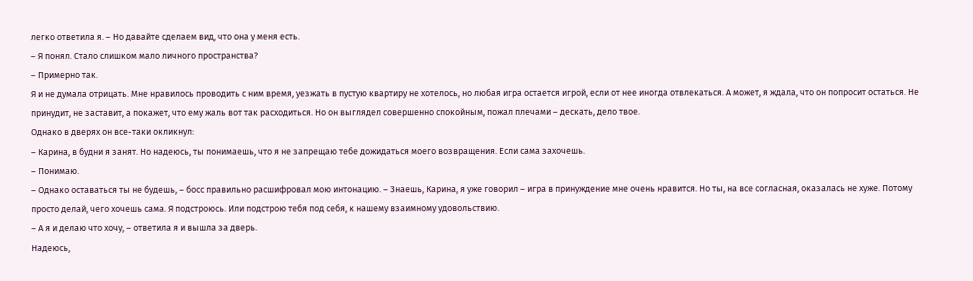легко ответила я. – Но давайте сделаем вид, что она у меня есть.
– Я понял. Стало слишком мало личного пространства?
– Примерно так.
Я и не думала отрицать. Мне нравилось проводить с ним время, уезжать в пустую квартиру не хотелось, но любая игра остается игрой, если от нее иногда отвлекаться. А может, я ждала, что он попросит остаться. Не принудит, не заставит, а покажет, что ему жаль вот так расходиться. Но он выглядел совершенно спокойным, пожал плечами – дескать, дело твое.
Однако в дверях он все-таки окликнул:
– Карина, в будни я занят. Но надеюсь, ты понимаешь, что я не запрещаю тебе дожидаться моего возвращения. Если сама захочешь.
– Понимаю.
– Однако оставаться ты не будешь, – босс правильно расшифровал мою интонацию. – Знаешь, Карина, я уже говорил – игра в принуждение мне очень нравится. Но ты, на все согласная, оказалась не хуже. Потому просто делай, чего хочешь сама. Я подстроюсь. Или подстрою тебя под себя, к нашему взаимному удовольствию.
– А я и делаю что хочу, – ответила я и вышла за дверь.
Надеюсь,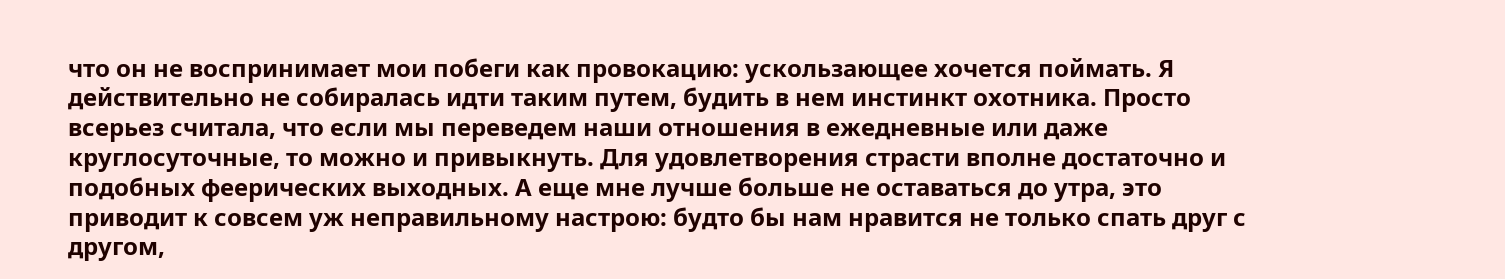что он не воспринимает мои побеги как провокацию: ускользающее хочется поймать. Я действительно не собиралась идти таким путем, будить в нем инстинкт охотника. Просто всерьез считала, что если мы переведем наши отношения в ежедневные или даже круглосуточные, то можно и привыкнуть. Для удовлетворения страсти вполне достаточно и подобных феерических выходных. А еще мне лучше больше не оставаться до утра, это приводит к совсем уж неправильному настрою: будто бы нам нравится не только спать друг с другом,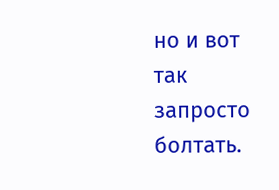но и вот так запросто болтать.